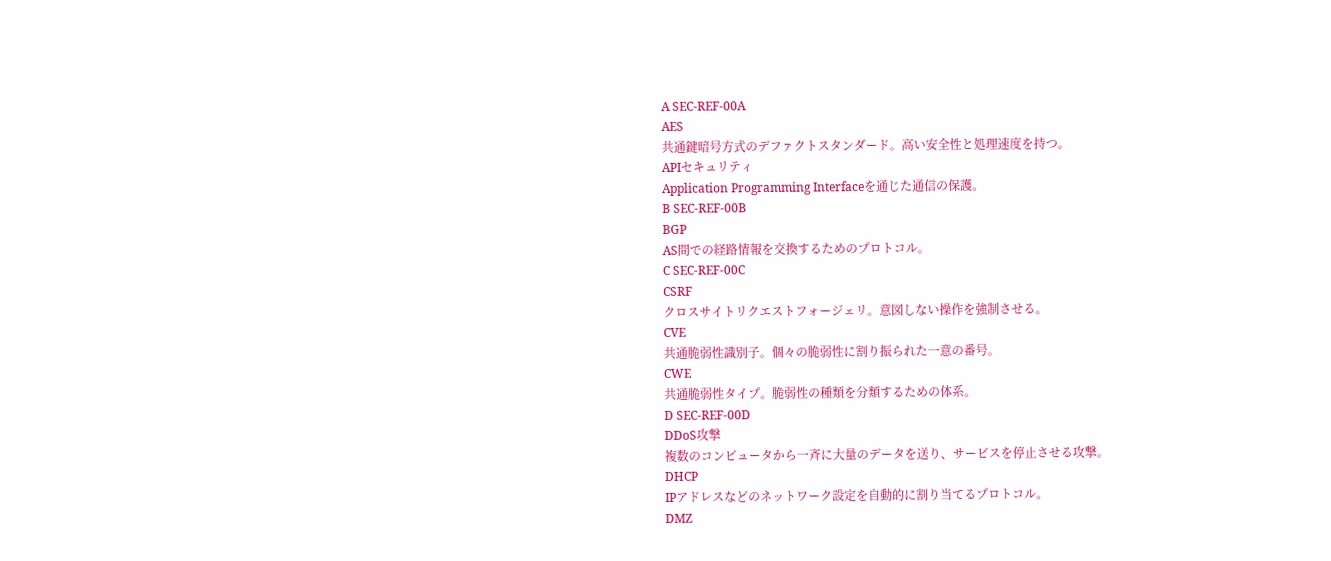A SEC-REF-00A
AES
共通鍵暗号方式のデファクトスタンダード。高い安全性と処理速度を持つ。
APIセキュリティ
Application Programming Interfaceを通じた通信の保護。
B SEC-REF-00B
BGP
AS間での経路情報を交換するためのプロトコル。
C SEC-REF-00C
CSRF
クロスサイトリクエストフォージェリ。意図しない操作を強制させる。
CVE
共通脆弱性識別子。個々の脆弱性に割り振られた一意の番号。
CWE
共通脆弱性タイプ。脆弱性の種類を分類するための体系。
D SEC-REF-00D
DDoS攻撃
複数のコンピュータから一斉に大量のデータを送り、サービスを停止させる攻撃。
DHCP
IPアドレスなどのネットワーク設定を自動的に割り当てるプロトコル。
DMZ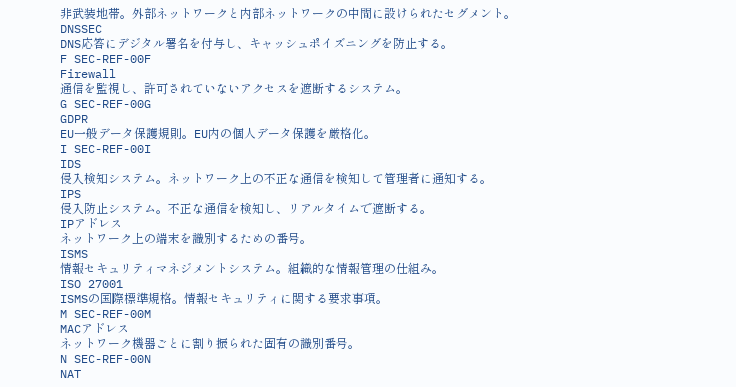非武装地帯。外部ネットワークと内部ネットワークの中間に設けられたセグメント。
DNSSEC
DNS応答にデジタル署名を付与し、キャッシュポイズニングを防止する。
F SEC-REF-00F
Firewall
通信を監視し、許可されていないアクセスを遮断するシステム。
G SEC-REF-00G
GDPR
EU一般データ保護規則。EU内の個人データ保護を厳格化。
I SEC-REF-00I
IDS
侵入検知システム。ネットワーク上の不正な通信を検知して管理者に通知する。
IPS
侵入防止システム。不正な通信を検知し、リアルタイムで遮断する。
IPアドレス
ネットワーク上の端末を識別するための番号。
ISMS
情報セキュリティマネジメントシステム。組織的な情報管理の仕組み。
ISO 27001
ISMSの国際標準規格。情報セキュリティに関する要求事項。
M SEC-REF-00M
MACアドレス
ネットワーク機器ごとに割り振られた固有の識別番号。
N SEC-REF-00N
NAT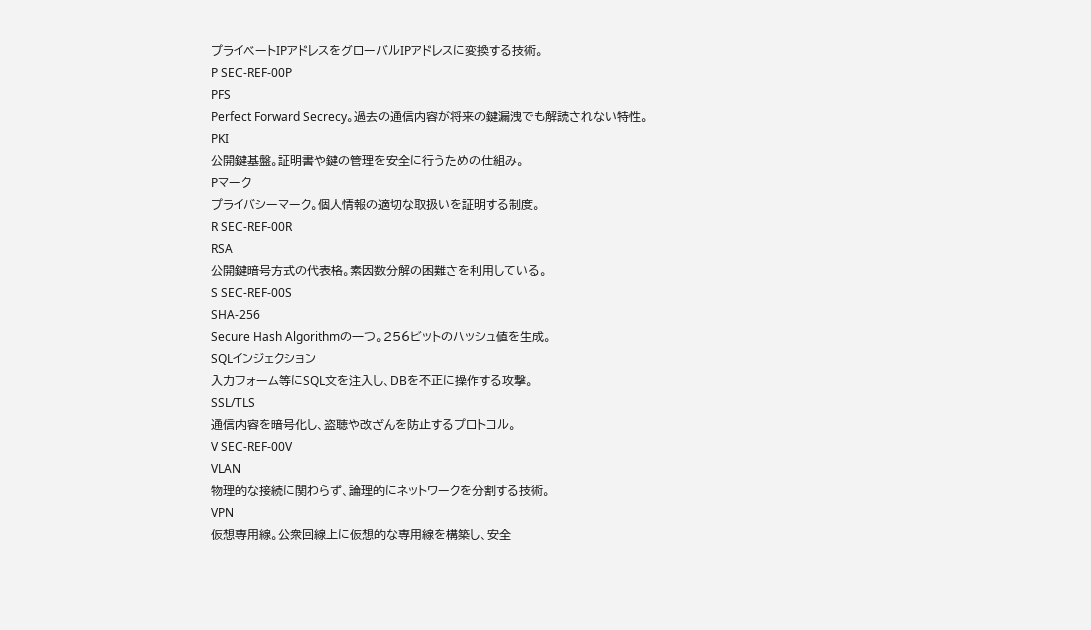プライベートIPアドレスをグローバルIPアドレスに変換する技術。
P SEC-REF-00P
PFS
Perfect Forward Secrecy。過去の通信内容が将来の鍵漏洩でも解読されない特性。
PKI
公開鍵基盤。証明書や鍵の管理を安全に行うための仕組み。
Pマーク
プライバシーマーク。個人情報の適切な取扱いを証明する制度。
R SEC-REF-00R
RSA
公開鍵暗号方式の代表格。素因数分解の困難さを利用している。
S SEC-REF-00S
SHA-256
Secure Hash Algorithmの一つ。256ビットのハッシュ値を生成。
SQLインジェクション
入力フォーム等にSQL文を注入し、DBを不正に操作する攻撃。
SSL/TLS
通信内容を暗号化し、盗聴や改ざんを防止するプロトコル。
V SEC-REF-00V
VLAN
物理的な接続に関わらず、論理的にネットワークを分割する技術。
VPN
仮想専用線。公衆回線上に仮想的な専用線を構築し、安全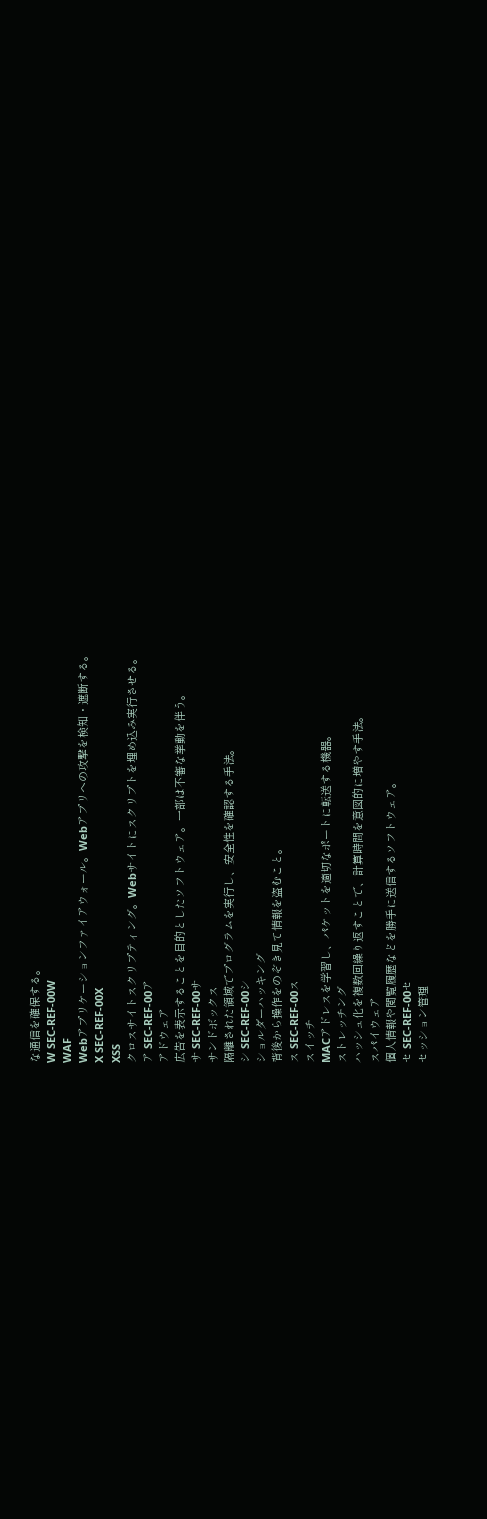な通信を確保する。
W SEC-REF-00W
WAF
Webアプリケーションファイアウォール。Webアプリへの攻撃を検知・遮断する。
X SEC-REF-00X
XSS
クロスサイトスクリプティング。Webサイトにスクリプトを埋め込み実行させる。
ア SEC-REF-00ア
アドウェア
広告を表示することを目的としたソフトウェア。一部は不審な挙動を伴う。
サ SEC-REF-00サ
サンドボックス
隔離された領域でプログラムを実行し、安全性を確認する手法。
シ SEC-REF-00シ
ショルダーハッキング
背後から操作をのぞき見て情報を盗むこと。
ス SEC-REF-00ス
スイッチ
MACアドレスを学習し、パケットを適切なポートに転送する機器。
ストレッチング
ハッシュ化を複数回繰り返すことで、計算時間を意図的に増やす手法。
スパイウェア
個人情報や閲覧履歴などを勝手に送信するソフトウェア。
セ SEC-REF-00セ
セッション管理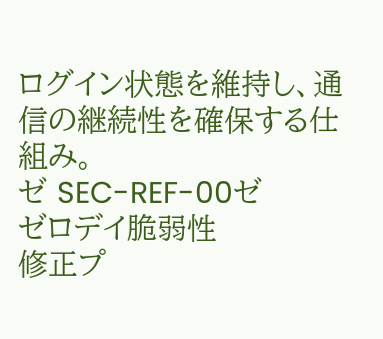ログイン状態を維持し、通信の継続性を確保する仕組み。
ゼ SEC-REF-00ゼ
ゼロデイ脆弱性
修正プ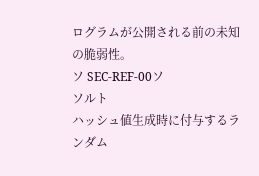ログラムが公開される前の未知の脆弱性。
ソ SEC-REF-00ソ
ソルト
ハッシュ値生成時に付与するランダム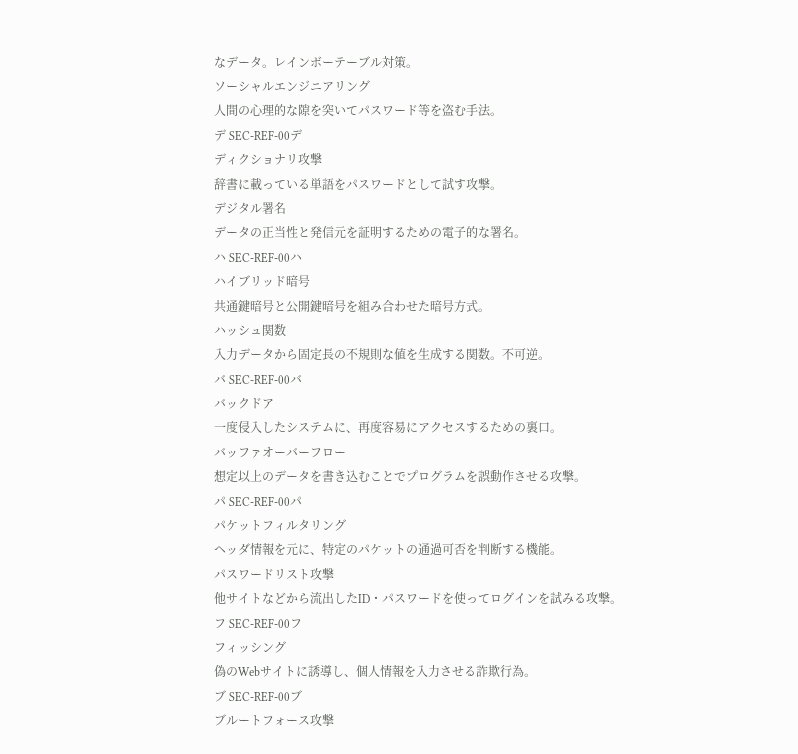なデータ。レインボーテーブル対策。
ソーシャルエンジニアリング
人間の心理的な隙を突いてパスワード等を盗む手法。
デ SEC-REF-00デ
ディクショナリ攻撃
辞書に載っている単語をパスワードとして試す攻撃。
デジタル署名
データの正当性と発信元を証明するための電子的な署名。
ハ SEC-REF-00ハ
ハイブリッド暗号
共通鍵暗号と公開鍵暗号を組み合わせた暗号方式。
ハッシュ関数
入力データから固定長の不規則な値を生成する関数。不可逆。
バ SEC-REF-00バ
バックドア
一度侵入したシステムに、再度容易にアクセスするための裏口。
バッファオーバーフロー
想定以上のデータを書き込むことでプログラムを誤動作させる攻撃。
パ SEC-REF-00パ
パケットフィルタリング
ヘッダ情報を元に、特定のパケットの通過可否を判断する機能。
パスワードリスト攻撃
他サイトなどから流出したID・パスワードを使ってログインを試みる攻撃。
フ SEC-REF-00フ
フィッシング
偽のWebサイトに誘導し、個人情報を入力させる詐欺行為。
ブ SEC-REF-00ブ
ブルートフォース攻撃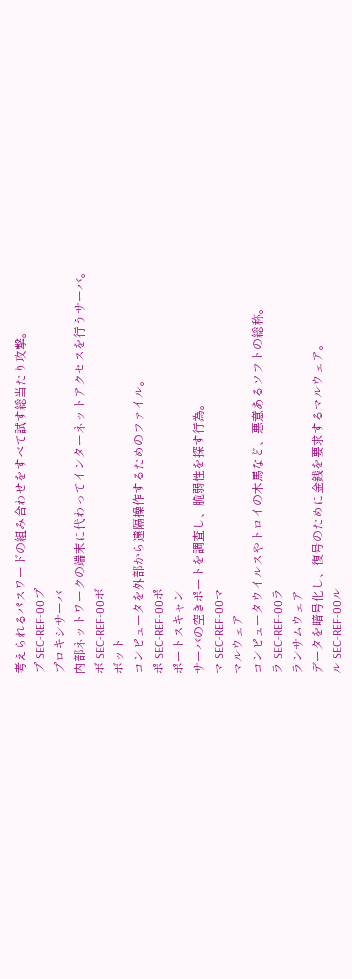考えられるパスワードの組み合わせをすべて試す総当たり攻撃。
プ SEC-REF-00プ
プロキシサーバ
内部ネットワークの端末に代わってインターネットアクセスを行うサーバ。
ボ SEC-REF-00ボ
ボット
コンピュータを外部から遠隔操作するためのファイル。
ポ SEC-REF-00ポ
ポートスキャン
サーバの空きポートを調査し、脆弱性を探す行為。
マ SEC-REF-00マ
マルウェア
コンピュータウイルスやトロイの木馬など、悪意あるソフトの総称。
ラ SEC-REF-00ラ
ランサムウェア
データを暗号化し、復号のために金銭を要求するマルウェア。
ル SEC-REF-00ル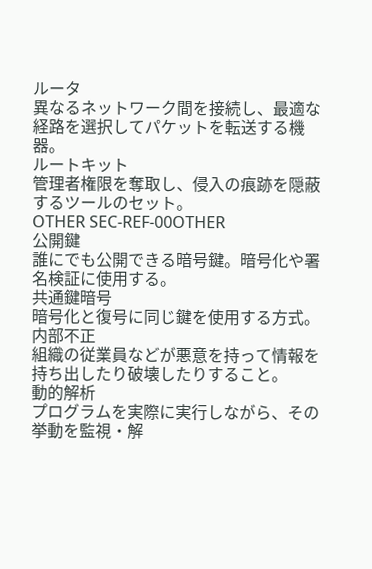ルータ
異なるネットワーク間を接続し、最適な経路を選択してパケットを転送する機器。
ルートキット
管理者権限を奪取し、侵入の痕跡を隠蔽するツールのセット。
OTHER SEC-REF-00OTHER
公開鍵
誰にでも公開できる暗号鍵。暗号化や署名検証に使用する。
共通鍵暗号
暗号化と復号に同じ鍵を使用する方式。
内部不正
組織の従業員などが悪意を持って情報を持ち出したり破壊したりすること。
動的解析
プログラムを実際に実行しながら、その挙動を監視・解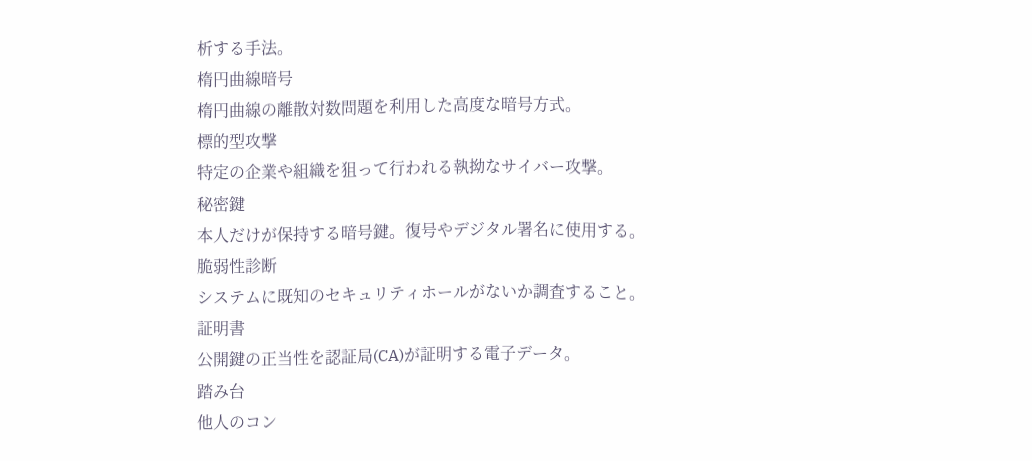析する手法。
楕円曲線暗号
楕円曲線の離散対数問題を利用した高度な暗号方式。
標的型攻撃
特定の企業や組織を狙って行われる執拗なサイバー攻撃。
秘密鍵
本人だけが保持する暗号鍵。復号やデジタル署名に使用する。
脆弱性診断
システムに既知のセキュリティホールがないか調査すること。
証明書
公開鍵の正当性を認証局(CA)が証明する電子データ。
踏み台
他人のコン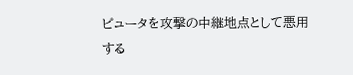ピュータを攻撃の中継地点として悪用する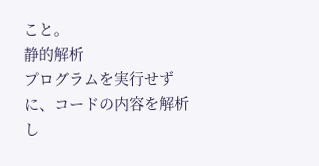こと。
静的解析
プログラムを実行せずに、コードの内容を解析し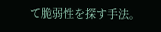て脆弱性を探す手法。